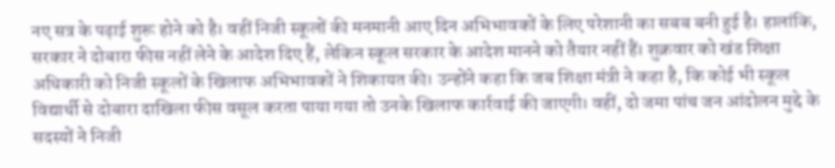नए सत्र के पढ़ाई शुरू होने को है। वहीं निजी स्कूलों की मनमानी आए दिन अभिभावकों के लिए परेशानी का सबब बनी हुई है। हालांकि, सरकार ने दोबारा फीस नहीं लेने के आदेश दिए हैं, लेकिन स्कूल सरकार के आदेश मानने को तैयार नहीं हैं। शुक्रवार को खंड शिक्षा अधिकारी को निजी स्कूलों के खिलाफ अभिभावकों ने शिकायत की। उन्होंने कहा कि जब शिक्षा मंत्री ने कहा है, कि कोई भी स्कूल विद्यार्थी से दोबारा दाखिला फीस वसूल करता पाया गया तो उनके खिलाफ कार्रवाई की जाएगी। वहीं, दो जमा पांच जन आंदोलन मुद्दे के सदस्यों ने निजी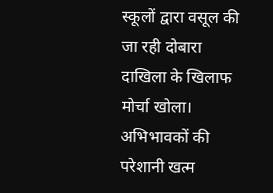स्कूलों द्वारा वसूल की जा रही दोबारा दाखिला के खिलाफ मोर्चा खोला। अभिभावकों की परेशानी खत्म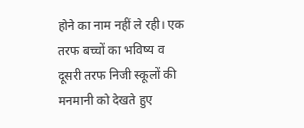होने का नाम नहीं ले रही। एक तरफ बच्चों का भविष्य व दूसरी तरफ निजी स्कूलों की मनमानी को देखते हुए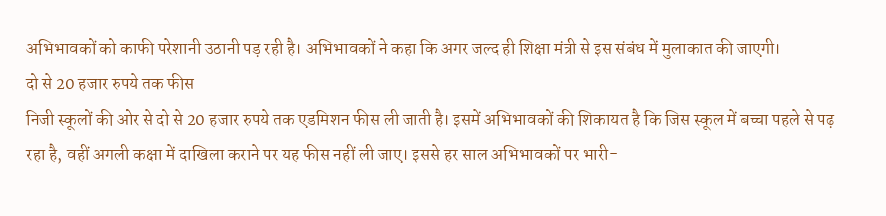अभिभावकों को काफी परेशानी उठानी पड़ रही है। अभिभावकों ने कहा कि अगर जल्द ही शिक्षा मंत्री से इस संबंध में मुलाकात की जाएगी।
दो से 20 हजार रुपये तक फीस
निजी स्कूलों की ओर से दो से 20 हजार रुपये तक एडमिशन फीस ली जाती है। इसमें अभिभावकों की शिकायत है कि जिस स्कूल में बच्चा पहले से पढ़ रहा है, वहीं अगली कक्षा में दाखिला कराने पर यह फीस नहीं ली जाए। इससे हर साल अभिभावकों पर भारी-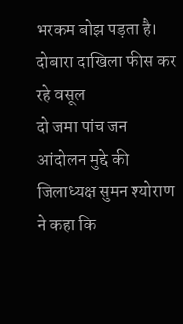भरकम बोझ पड़ता है।
दोबारा दाखिला फीस कर रहे वसूल
दो जमा पांच जन आंदोलन मुद्दे की जिलाध्यक्ष सुमन श्योराण ने कहा कि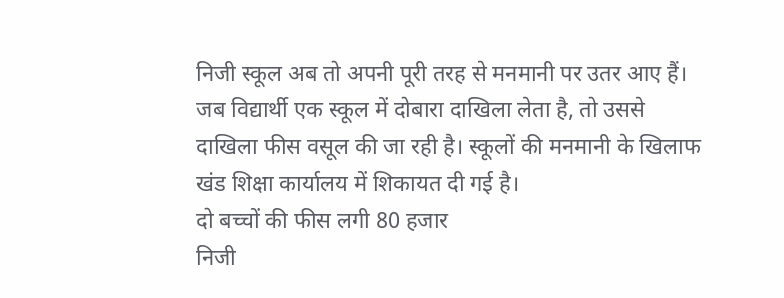निजी स्कूल अब तो अपनी पूरी तरह से मनमानी पर उतर आए हैं। जब विद्यार्थी एक स्कूल में दोबारा दाखिला लेता है, तो उससे दाखिला फीस वसूल की जा रही है। स्कूलों की मनमानी के खिलाफ खंड शिक्षा कार्यालय में शिकायत दी गई है।
दो बच्चों की फीस लगी 80 हजार
निजी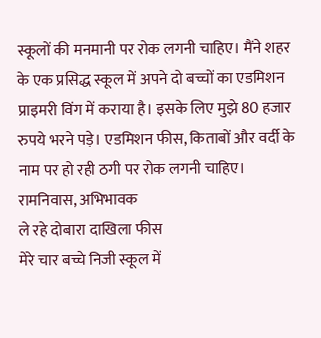स्कूलों की मनमानी पर रोक लगनी चाहिए। मैंने शहर के एक प्रसिद्ध स्कूल में अपने दो बच्चों का एडमिशन प्राइमरी विंग में कराया है। इसके लिए मुझे 80 हजार रुपये भरने पड़े। एडमिशन फीस, किताबों और वर्दी के नाम पर हो रही ठगी पर रोक लगनी चाहिए।
रामनिवास, अभिभावक
ले रहे दोबारा दाखिला फीस
मेरे चार बच्चे निजी स्कूल में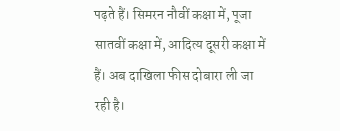पढ़ते हैं। सिमरन नौवीं कक्षा में, पूजा सातवीं कक्षा में, आदित्य दूसरी कक्षा में हैं। अब दाखिला फीस दोबारा ली जा रही है।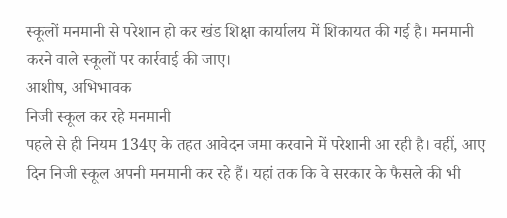स्कूलों मनमानी से परेशान हो कर खंड शिक्षा कार्यालय में शिकायत की गई है। मनमानी करने वाले स्कूलों पर कार्रवाई की जाए।
आशीष, अभिभावक
निजी स्कूल कर रहे मनमानी
पहले से ही नियम 134ए के तहत आवेदन जमा करवाने में परेशानी आ रही है। वहीं, आए दिन निजी स्कूल अपनी मनमानी कर रहे हैं। यहां तक कि वे सरकार के फैसले की भी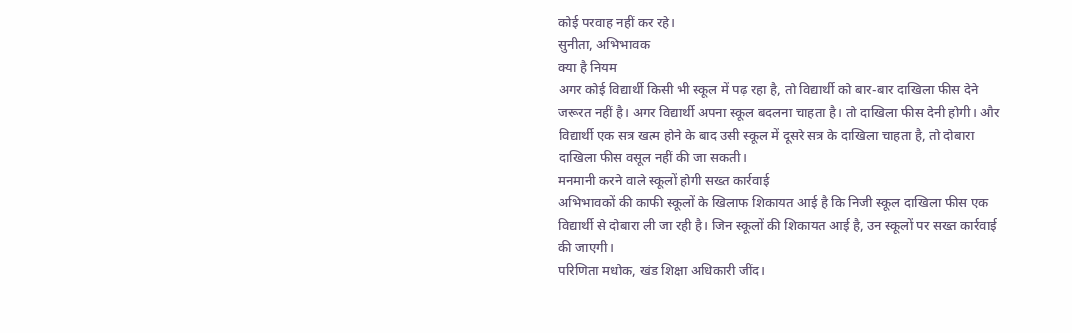कोई परवाह नहीं कर रहे।
सुनीता, अभिभावक
क्या है नियम
अगर कोई विद्यार्थी किसी भी स्कूल में पढ़ रहा है, तो विद्यार्थी को बार-बार दाखिला फीस देने जरूरत नहीं है। अगर विद्यार्थी अपना स्कूल बदलना चाहता है। तो दाखिला फीस देनी होगी। और विद्यार्थी एक सत्र खत्म होने के बाद उसी स्कूल में दूसरे सत्र के दाखिला चाहता है, तो दोबारा दाखिला फीस वसूल नहीं की जा सकती।
मनमानी करने वाले स्कूलों होगी सख्त कार्रवाई
अभिभावकों की काफी स्कूलों के खिलाफ शिकायत आई है कि निजी स्कूल दाखिला फीस एक विद्यार्थी से दोबारा ली जा रही है। जिन स्कूलों की शिकायत आई है, उन स्कूलों पर सख्त कार्रवाई की जाएगी।
परिणिता मधोक, खंड शिक्षा अधिकारी जींद।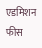एडमिशन फीस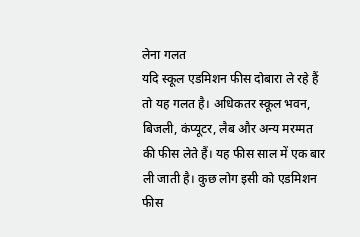लेना गलत
यदि स्कूल एडमिशन फीस दोबारा ले रहे हैं तो यह गलत है। अधिकतर स्कूल भवन, बिजली, कंप्यूटर, लैब और अन्य मरम्मत की फीस लेते हैं। यह फीस साल में एक बार ली जाती है। कुछ लोग इसी को एडमिशन फीस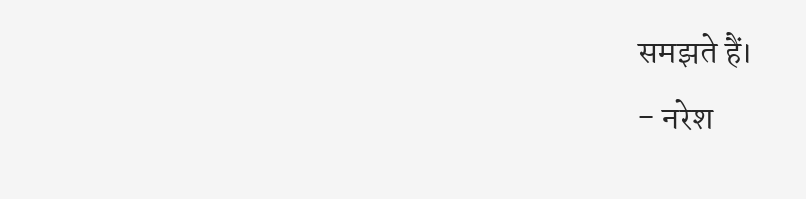समझते हैं।
- नरेश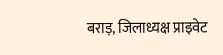बराड़, जिलाध्यक्ष प्राइवेट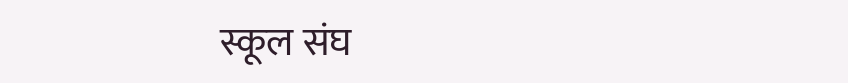स्कूल संघ